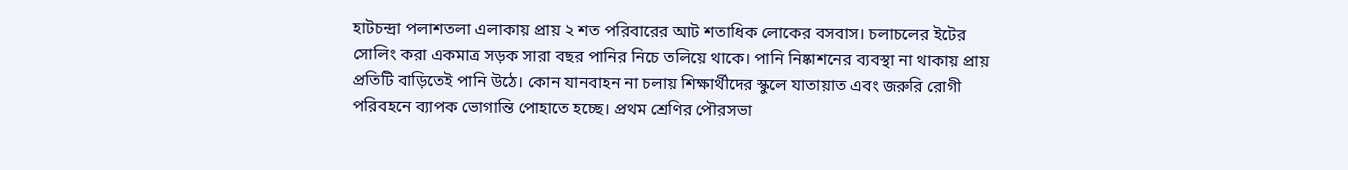হাটচন্দ্রা পলাশতলা এলাকায় প্রায় ২ শত পরিবারের আট শতাধিক লোকের বসবাস। চলাচলের ইটের সোলিং করা একমাত্র সড়ক সারা বছর পানির নিচে তলিয়ে থাকে। পানি নিষ্কাশনের ব্যবস্থা না থাকায় প্রায় প্রতিটি বাড়িতেই পানি উঠে। কোন যানবাহন না চলায় শিক্ষার্থীদের স্কুলে যাতায়াত এবং জরুরি রোগী পরিবহনে ব্যাপক ভোগান্তি পোহাতে হচ্ছে। প্রথম শ্রেণির পৌরসভা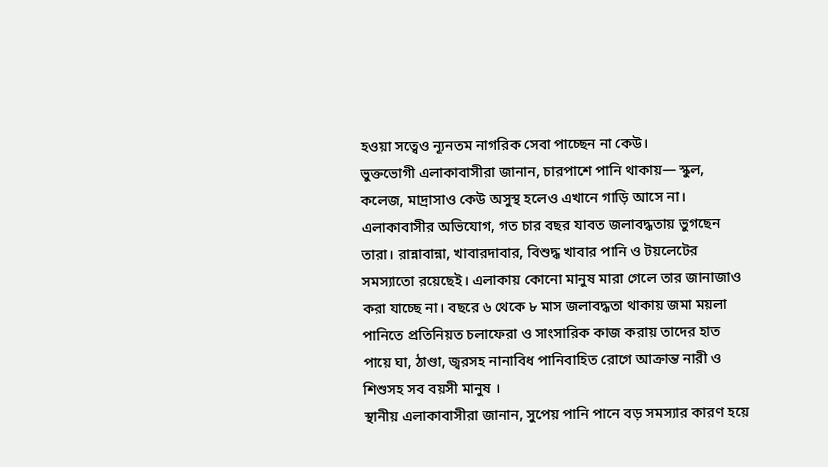হওয়া সত্বেও ন্যূনতম নাগরিক সেবা পাচ্ছেন না কেউ।
ভুক্তভোগী এলাকাবাসীরা জানান, চারপাশে পানি থাকায়— স্কুল, কলেজ, মাদ্রাসাও কেউ অসুস্থ হলেও এখানে গাড়ি আসে না।
এলাকাবাসীর অভিযোগ, গত চার বছর যাবত জলাবদ্ধতায় ভুগছেন তারা। রান্নাবান্না, খাবারদাবার, বিশুদ্ধ খাবার পানি ও টয়লেটের সমস্যাতো রয়েছেই। এলাকায় কোনো মানুষ মারা গেলে তার জানাজাও করা যাচ্ছে না। বছরে ৬ থেকে ৮ মাস জলাবদ্ধতা থাকায় জমা ময়লা পানিতে প্রতিনিয়ত চলাফেরা ও সাংসারিক কাজ করায় তাদের হাত পায়ে ঘা, ঠাণ্ডা, জ্বরসহ নানাবিধ পানিবাহিত রোগে আক্রান্ত নারী ও শিশুসহ সব বয়সী মানুষ ।
স্থানীয় এলাকাবাসীরা জানান, সুপেয় পানি পানে বড় সমস্যার কারণ হয়ে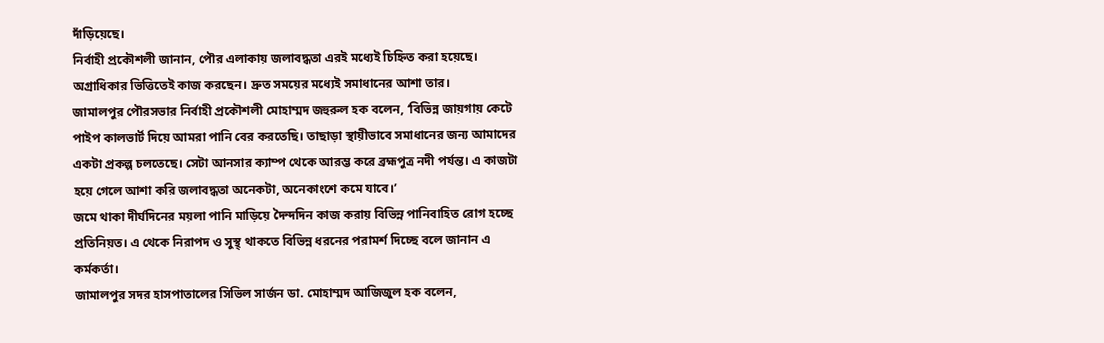দাঁড়িয়েছে।
নির্বাহী প্রকৌশলী জানান, পৌর এলাকায় জলাবদ্ধতা এরই মধ্যেই চিহ্নিত করা হয়েছে। অগ্রাধিকার ভিত্তিতেই কাজ করছেন। দ্রুত সময়ের মধ্যেই সমাধানের আশা তার।
জামালপুর পৌরসভার নির্বাহী প্রকৌশলী মোহাম্মদ জহুরুল হক বলেন, ‘বিভিন্ন জায়গায় কেটে পাইপ কালভার্ট দিয়ে আমরা পানি বের করতেছি। তাছাড়া স্থায়ীভাবে সমাধানের জন্য আমাদের একটা প্রকল্প চলতেছে। সেটা আনসার ক্যাম্প থেকে আরম্ভ করে ব্রহ্মপুত্র নদী পর্যন্ত। এ কাজটা হয়ে গেলে আশা করি জলাবদ্ধতা অনেকটা, অনেকাংশে কমে যাবে।’
জমে থাকা দীর্ঘদিনের ময়লা পানি মাড়িয়ে দৈন্দদিন কাজ করায় বিভিন্ন পানিবাহিত রোগ হচ্ছে প্রতিনিয়ত। এ থেকে নিরাপদ ও সুস্থ্ থাকতে বিভিন্ন ধরনের পরামর্শ দিচ্ছে বলে জানান এ কর্মকর্তা।
জামালপুর সদর হাসপাতালের সিভিল সার্জন ডা. মোহাম্মদ আজিজুল হক বলেন,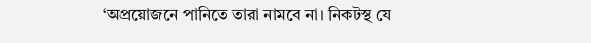‘অপ্রয়োজনে পানিতে তারা নামবে না। নিকটস্থ যে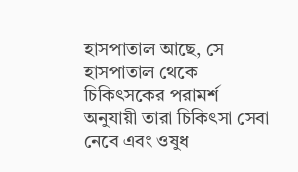হাসপাতাল আছে, সে হাসপাতাল থেকে চিকিৎসকের পরামর্শ অনুযায়ী তারা চিকিৎসা সেবা নেবে এবং ওষুধ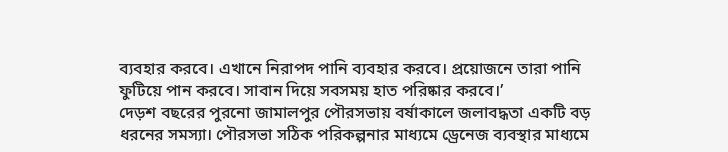ব্যবহার করবে। এখানে নিরাপদ পানি ব্যবহার করবে। প্রয়োজনে তারা পানি ফুটিয়ে পান করবে। সাবান দিয়ে সবসময় হাত পরিষ্কার করবে।’
দেড়শ বছরের পুরনো জামালপুর পৌরসভায় বর্ষাকালে জলাবদ্ধতা একটি বড় ধরনের সমস্যা। পৌরসভা সঠিক পরিকল্পনার মাধ্যমে ড্রেনেজ ব্যবস্থার মাধ্যমে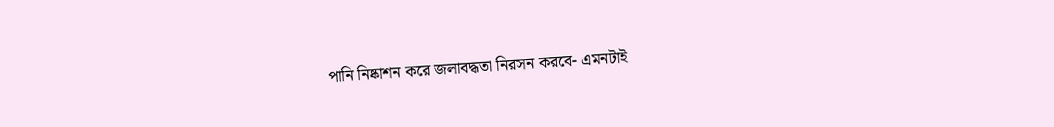পানি নিষ্কাশন করে জলাবদ্ধতা নিরসন করবে- এমনটাই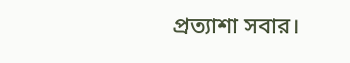প্রত্যাশা সবার।